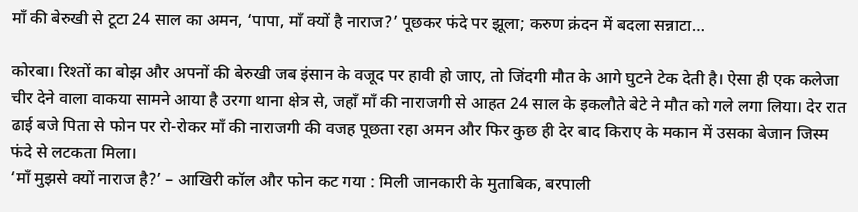माँ की बेरुखी से टूटा 24 साल का अमन, ‘पापा, माँ क्यों है नाराज?’ पूछकर फंदे पर झूला; करुण क्रंदन में बदला सन्नाटा…

कोरबा। रिश्तों का बोझ और अपनों की बेरुखी जब इंसान के वजूद पर हावी हो जाए, तो जिंदगी मौत के आगे घुटने टेक देती है। ऐसा ही एक कलेजा चीर देने वाला वाकया सामने आया है उरगा थाना क्षेत्र से, जहाँ माँ की नाराजगी से आहत 24 साल के इकलौते बेटे ने मौत को गले लगा लिया। देर रात ढाई बजे पिता से फोन पर रो-रोकर माँ की नाराजगी की वजह पूछता रहा अमन और फिर कुछ ही देर बाद किराए के मकान में उसका बेजान जिस्म फंदे से लटकता मिला।
‘माँ मुझसे क्यों नाराज है?’ – आखिरी कॉल और फोन कट गया : मिली जानकारी के मुताबिक, बरपाली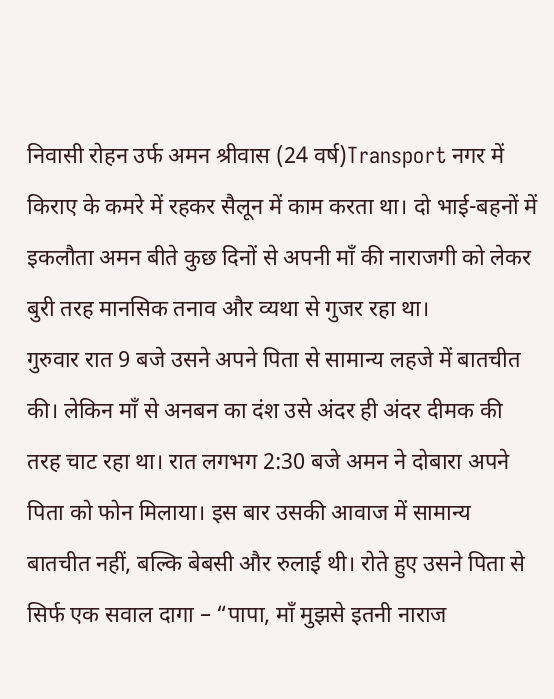निवासी रोहन उर्फ अमन श्रीवास (24 वर्ष)Transport नगर में किराए के कमरे में रहकर सैलून में काम करता था। दो भाई-बहनों में इकलौता अमन बीते कुछ दिनों से अपनी माँ की नाराजगी को लेकर बुरी तरह मानसिक तनाव और व्यथा से गुजर रहा था।
गुरुवार रात 9 बजे उसने अपने पिता से सामान्य लहजे में बातचीत की। लेकिन माँ से अनबन का दंश उसे अंदर ही अंदर दीमक की तरह चाट रहा था। रात लगभग 2:30 बजे अमन ने दोबारा अपने पिता को फोन मिलाया। इस बार उसकी आवाज में सामान्य बातचीत नहीं, बल्कि बेबसी और रुलाई थी। रोते हुए उसने पिता से सिर्फ एक सवाल दागा – “पापा, माँ मुझसे इतनी नाराज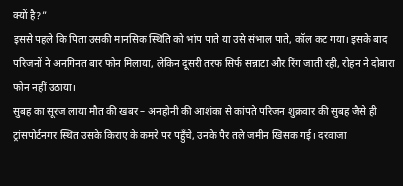क्यों है?”
इससे पहले कि पिता उसकी मानसिक स्थिति को भांप पाते या उसे संभाल पाते, कॉल कट गया। इसके बाद परिजनों ने अनगिनत बार फोन मिलाया, लेकिन दूसरी तरफ सिर्फ सन्नाटा और रिंग जाती रही, रोहन ने दोबारा फोन नहीं उठाया।
सुबह का सूरज लाया मौत की खबर – अनहोनी की आशंका से कांपते परिजन शुक्रवार की सुबह जैसे ही ट्रांसपोर्टनगर स्थित उसके किराए के कमरे पर पहुँचे, उनके पैर तले जमीन खिसक गई। दरवाजा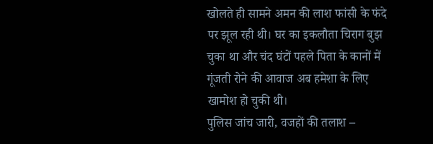खोलते ही सामने अमन की लाश फांसी के फंदे पर झूल रही थी। घर का इकलौता चिराग बुझ चुका था और चंद घंटों पहले पिता के कानों में गूंजती रोने की आवाज अब हमेशा के लिए खामोश हो चुकी थी।
पुलिस जांच जारी, वजहों की तलाश –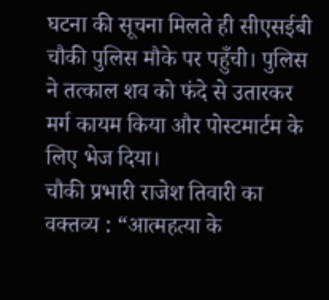घटना की सूचना मिलते ही सीएसईबी चौकी पुलिस मौके पर पहुँची। पुलिस ने तत्काल शव को फंदे से उतारकर मर्ग कायम किया और पोस्टमार्टम के लिए भेज दिया।
चौकी प्रभारी राजेश तिवारी का वक्तव्य : “आत्महत्या के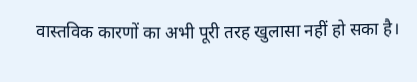वास्तविक कारणों का अभी पूरी तरह खुलासा नहीं हो सका है।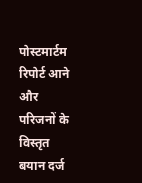पोस्टमार्टम रिपोर्ट आने और परिजनों के विस्तृत बयान दर्ज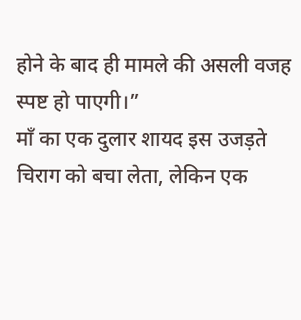होने के बाद ही मामले की असली वजह स्पष्ट हो पाएगी।”
माँ का एक दुलार शायद इस उजड़ते चिराग को बचा लेता, लेकिन एक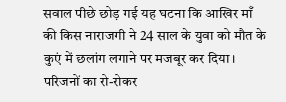सवाल पीछे छोड़ गई यह घटना कि आखिर माँ की किस नाराजगी ने 24 साल के युवा को मौत के कुएं में छलांग लगाने पर मजबूर कर दिया। परिजनों का रो-रोकर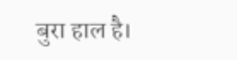बुरा हाल है।